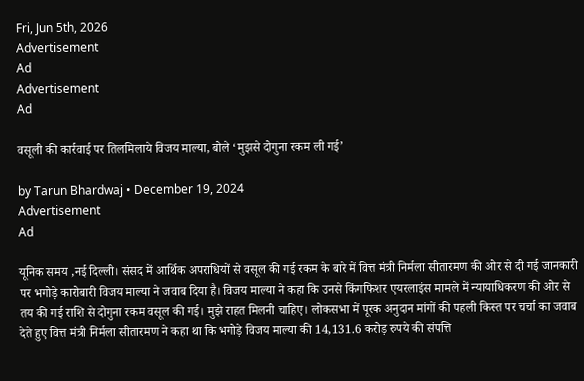Fri, Jun 5th, 2026
Advertisement
Ad
Advertisement
Ad

वसूली की कार्रवाई पर तिलमिलाये विजय माल्या, बोले ‘मुझसे दोगुना रकम ली गई’

by Tarun Bhardwaj • December 19, 2024
Advertisement
Ad

यूनिक समय ,नई दिल्ली। संसद में आर्थिक अपराधियों से वसूल की गई रकम के बारे में वित्त मंत्री निर्मला सीतारमण की ओर से दी गई जानकारी पर भगोड़े कारोबारी विजय माल्या ने जवाब दिया है। विजय माल्या ने कहा कि उनसे किंगफिशर एयरलाइंस मामले में न्यायाधिकरण की ओर से तय की गई राशि से दोगुना रकम वसूल की गई। मुझे राहत मिलनी चाहिए। लोकसभा में पूरक अनुदान मांगों की पहली किस्त पर चर्चा का जवाब देते हुए वित्त मंत्री निर्मला सीतारमण ने कहा था कि भगोड़े विजय माल्या की 14,131.6 करोड़ रुपये की संपत्ति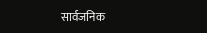सार्वजनिक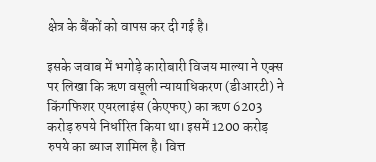क्षेत्र के बैंकों को वापस कर दी गई है।

इसके जवाब में भगोड़े कारोबारी विजय माल्या ने एक्स पर लिखा कि ऋण वसूली न्यायाधिकरण (डीआरटी) ने किंगफिशर एयरलाइंस (केएफए) का ऋण 6203 करोड़ रुपये निर्धारित किया था। इसमें 1200 करोड़ रुपये का ब्याज शामिल है। वित्त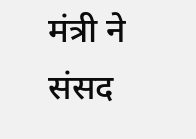मंत्री ने संसद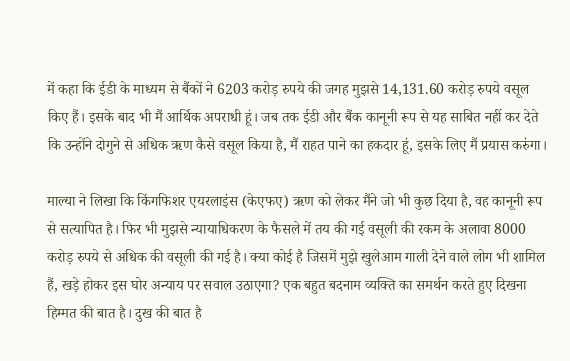में कहा कि ईडी के माध्यम से बैंकों ने 6203 करोड़ रुपये की जगह मुझसे 14,131.60 करोड़ रुपये वसूल किए हैं। इसके बाद भी मैं आर्थिक अपराधी हूं। जब तक ईडी और बैंक कानूनी रूप से यह साबित नहीं कर देते कि उन्होंने दोगुने से अधिक ऋण कैसे वसूल किया है, मैं राहत पाने का हकदार हूं, इसके लिए मैं प्रयास करुंगा।

माल्या ने लिखा कि किंगफिशर एयरलाइंस (केएफए) ऋण को लेकर मैंने जो भी कुछ दिया है, वह कानूनी रूप से सत्यापित है। फिर भी मुझसे न्यायाधिकरण के फैसले में तय की गई वसूली की रकम के अलावा 8000 करोड़ रुपये से अधिक की वसूली की गई है। क्या कोई है जिसमें मुझे खुलेआम गाली देने वाले लोग भी शामिल हैं, खड़े होकर इस घोर अन्याय पर सवाल उठाएगा? एक बहुत बदनाम व्यक्ति का समर्थन करते हुए दिखना हिम्मत की बात है। दुख की बात है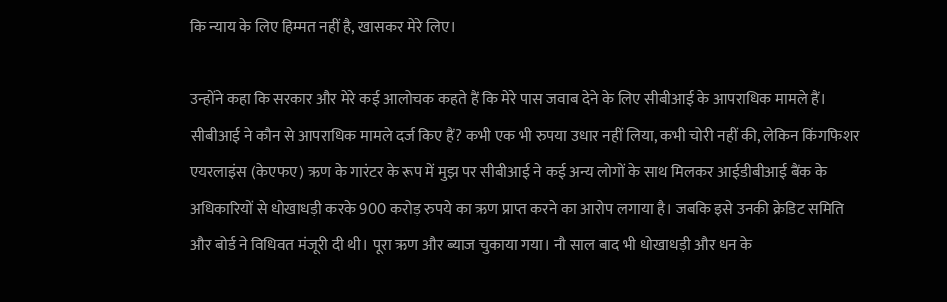कि न्याय के लिए हिम्मत नहीं है, खासकर मेरे लिए।

उन्होंने कहा कि सरकार और मेरे कई आलोचक कहते हैं कि मेरे पास जवाब देने के लिए सीबीआई के आपराधिक मामले हैं। सीबीआई ने कौन से आपराधिक मामले दर्ज किए हैं? कभी एक भी रुपया उधार नहीं लिया, कभी चोरी नहीं की, लेकिन किंगफिशर एयरलाइंस (केएफए) ऋण के गारंटर के रूप में मुझ पर सीबीआई ने कई अन्य लोगों के साथ मिलकर आईडीबीआई बैंक के अधिकारियों से धोखाधड़ी करके 900 करोड़ रुपये का ऋण प्राप्त करने का आरोप लगाया है। जबकि इसे उनकी क्रेडिट समिति और बोर्ड ने विधिवत मंजूरी दी थी। पूरा ऋण और ब्याज चुकाया गया। नौ साल बाद भी धोखाधड़ी और धन के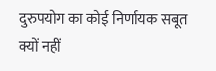दुरुपयोग का कोई निर्णायक सबूत क्यों नहीं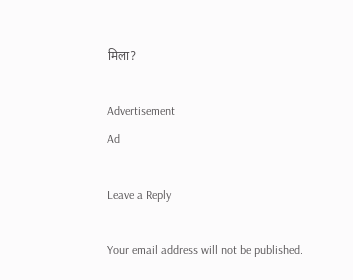मिला?

Advertisement
Ad

Leave a Reply

Your email address will not be published.